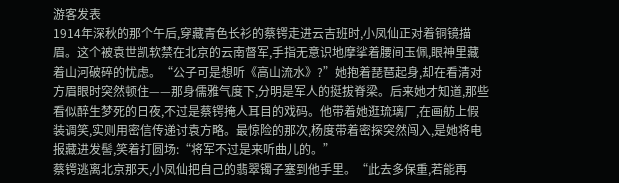游客发表
1914年深秋的那个午后,穿藏青色长衫的蔡锷走进云吉班时,小凤仙正对着铜镜描眉。这个被袁世凯软禁在北京的云南督军,手指无意识地摩挲着腰间玉佩,眼神里藏着山河破碎的忧虑。“公子可是想听《高山流水》?”她抱着琵琶起身,却在看清对方眉眼时突然顿住——那身儒雅气度下,分明是军人的挺拔脊梁。后来她才知道,那些看似醉生梦死的日夜,不过是蔡锷掩人耳目的戏码。他带着她逛琉璃厂,在画舫上假装调笑,实则用密信传递讨袁方略。最惊险的那次,杨度带着密探突然闯入,是她将电报藏进发髻,笑着打圆场:“将军不过是来听曲儿的。”
蔡锷逃离北京那天,小凤仙把自己的翡翠镯子塞到他手里。“此去多保重,若能再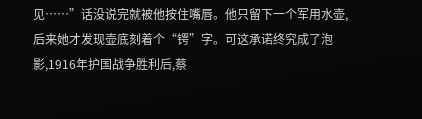见……”话没说完就被他按住嘴唇。他只留下一个军用水壶,后来她才发现壶底刻着个“锷”字。可这承诺终究成了泡影,1916年护国战争胜利后,蔡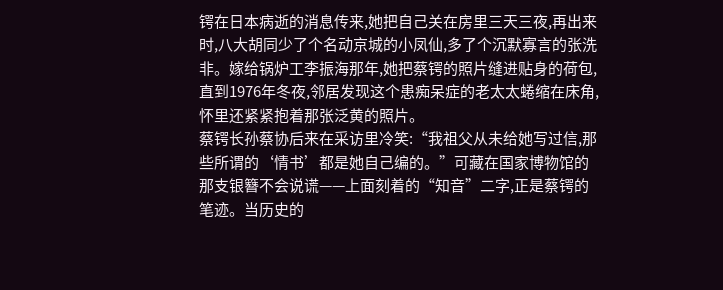锷在日本病逝的消息传来,她把自己关在房里三天三夜,再出来时,八大胡同少了个名动京城的小凤仙,多了个沉默寡言的张洗非。嫁给锅炉工李振海那年,她把蔡锷的照片缝进贴身的荷包,直到1976年冬夜,邻居发现这个患痴呆症的老太太蜷缩在床角,怀里还紧紧抱着那张泛黄的照片。
蔡锷长孙蔡协后来在采访里冷笑:“我祖父从未给她写过信,那些所谓的‘情书’都是她自己编的。”可藏在国家博物馆的那支银簪不会说谎——上面刻着的“知音”二字,正是蔡锷的笔迹。当历史的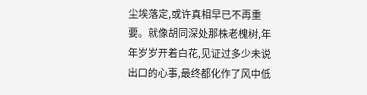尘埃落定,或许真相早已不再重要。就像胡同深处那株老槐树,年年岁岁开着白花,见证过多少未说出口的心事,最终都化作了风中低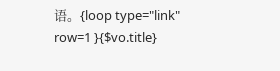语。{loop type="link" row=1 }{$vo.title}